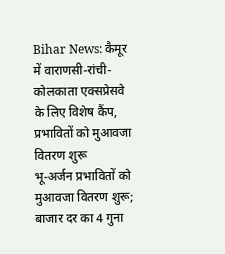Bihar News: कैमूर में वाराणसी-रांची-कोलकाता एक्सप्रेसवे के लिए विशेष कैंप, प्रभावितों को मुआवजा वितरण शुरू
भू-अर्जन प्रभावितों को मुआवजा वितरण शुरू; बाजार दर का 4 गुना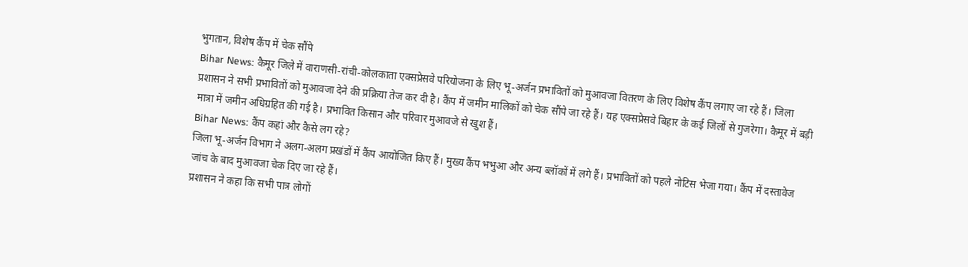भुगतान, विशेष कैंप में चेक सौंपे
Bihar News: कैमूर जिले में वाराणसी-रांची-कोलकाता एक्सप्रेसवे परियोजना के लिए भू-अर्जन प्रभावितों को मुआवजा वितरण के लिए विशेष कैंप लगाए जा रहे हैं। जिला प्रशासन ने सभी प्रभावितों को मुआवजा देने की प्रक्रिया तेज कर दी है। कैंप में जमीन मालिकों को चेक सौंपे जा रहे हैं। यह एक्सप्रेसवे बिहार के कई जिलों से गुजरेगा। कैमूर में बड़ी मात्रा में जमीन अधिग्रहित की गई है। प्रभावित किसान और परिवार मुआवजे से खुश हैं।
Bihar News: कैंप कहां और कैसे लग रहे?
जिला भू-अर्जन विभाग ने अलग-अलग प्रखंडों में कैंप आयोजित किए हैं। मुख्य कैंप भभुआ और अन्य ब्लॉकों में लगे हैं। प्रभावितों को पहले नोटिस भेजा गया। कैंप में दस्तावेज जांच के बाद मुआवजा चेक दिए जा रहे हैं।
प्रशासन ने कहा कि सभी पात्र लोगों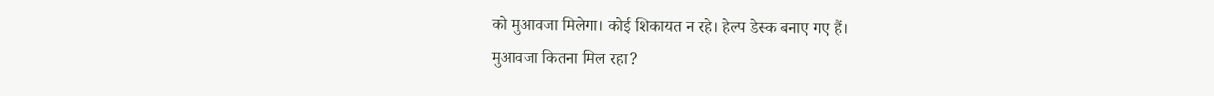को मुआवजा मिलेगा। कोई शिकायत न रहे। हेल्प डेस्क बनाए गए हैं।
मुआवजा कितना मिल रहा?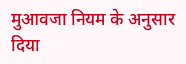मुआवजा नियम के अनुसार दिया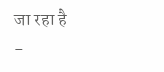जा रहा है
-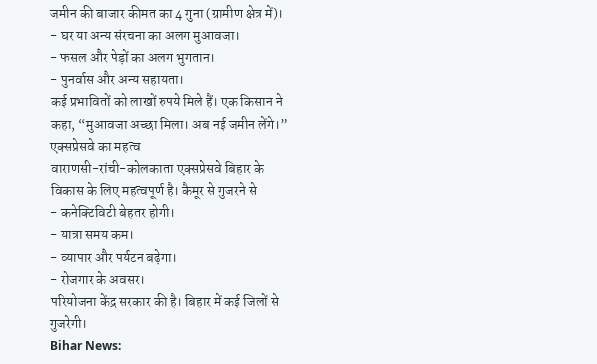जमीन की बाजार कीमत का 4 गुना (ग्रामीण क्षेत्र में)।
- घर या अन्य संरचना का अलग मुआवजा।
- फसल और पेड़ों का अलग भुगतान।
- पुनर्वास और अन्य सहायता।
कई प्रभावितों को लाखों रुपये मिले हैं। एक किसान ने कहा, “मुआवजा अच्छा मिला। अब नई जमीन लेंगे।”
एक्सप्रेसवे का महत्व
वाराणसी-रांची-कोलकाता एक्सप्रेसवे बिहार के विकास के लिए महत्वपूर्ण है। कैमूर से गुजरने से
- कनेक्टिविटी बेहतर होगी।
- यात्रा समय कम।
- व्यापार और पर्यटन बढ़ेगा।
- रोजगार के अवसर।
परियोजना केंद्र सरकार की है। बिहार में कई जिलों से गुजरेगी।
Bihar News: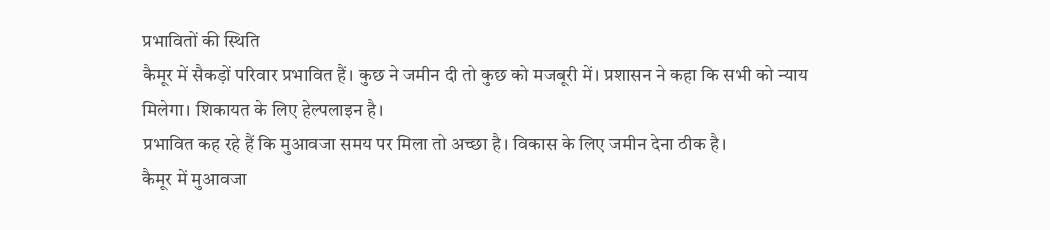प्रभावितों की स्थिति
कैमूर में सैकड़ों परिवार प्रभावित हैं। कुछ ने जमीन दी तो कुछ को मजबूरी में। प्रशासन ने कहा कि सभी को न्याय मिलेगा। शिकायत के लिए हेल्पलाइन है।
प्रभावित कह रहे हैं कि मुआवजा समय पर मिला तो अच्छा है। विकास के लिए जमीन देना ठीक है।
कैमूर में मुआवजा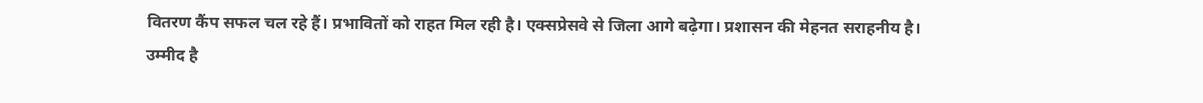वितरण कैंप सफल चल रहे हैं। प्रभावितों को राहत मिल रही है। एक्सप्रेसवे से जिला आगे बढ़ेगा। प्रशासन की मेहनत सराहनीय है। उम्मीद है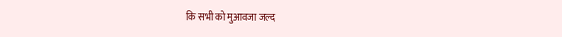कि सभी को मुआवजा जल्द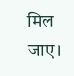मिल जाए।